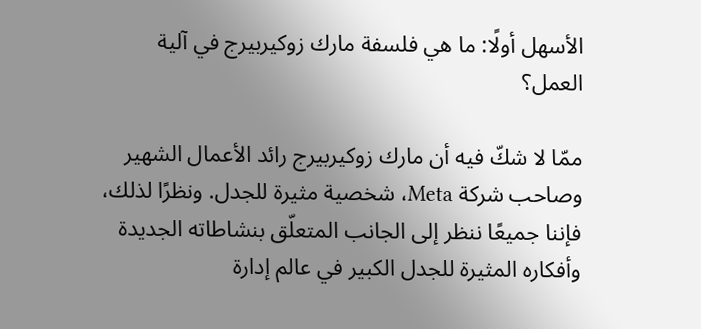الأسهل أولًا: ما هي فلسفة مارك زوكيربيرج في آلية العمل؟

ممّا لا شكّ فيه أن مارك زوكيربيرج رائد الأعمال الشهير وصاحب شركة Meta، شخصية مثيرة للجدل. ونظرًا لذلك، فإننا جميعًا ننظر إلى الجانب المتعلّق بنشاطاته الجديدة وأفكاره المثيرة للجدل الكبير في عالم إدارة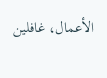الأعمال، غافلين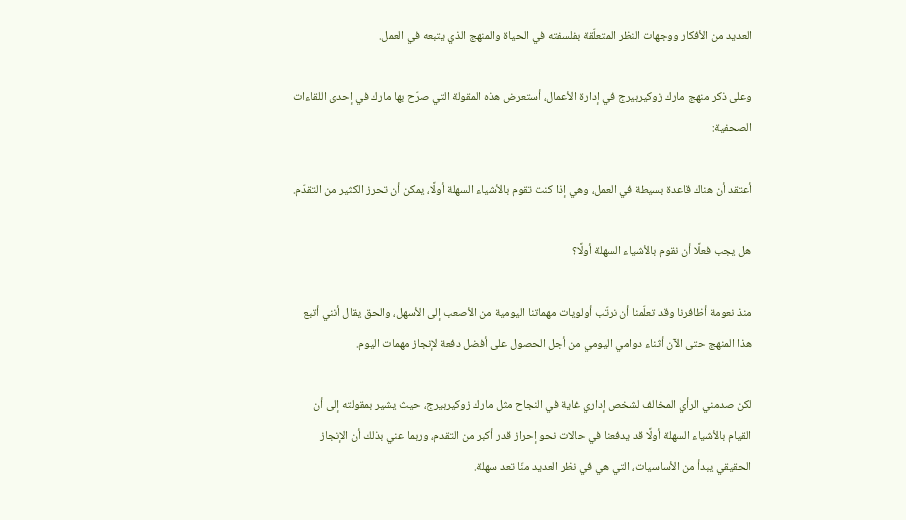العديد من الأفكار ووجهات النظر المتعلّقة بفلسفته في الحياة والمنهج الذي يتبعه في العمل.

وعلى ذكر منهج مارك زوكيربيرج في إدارة الأعمال، أستعرض هذه المقولة التي صرّح بها مارك في إحدى اللقاءات الصحفية:

أعتقد أن هناك قاعدة بسيطة في العمل، وهي إذا كنت تقوم بالأشياء السهلة أولًا، يمكن أن تحرز الكثير من التقدّم.

هل يجب فعلًا أن نقوم بالأشياء السهلة أولًا؟

منذ نعومة أظافرنا وقد تعلّمنا أن نرتّب أولويات مهماتنا اليومية من الأصعب إلى الأسهل، والحق يقال أنني أتبع هذا المنهج حتى الآن أثناء دوامي اليومي من أجل الحصول على أفضل دفعة لإنجاز مهمات اليوم.

لكن صدمني الرأي المخالف لشخص إداري غاية في النجاح مثل مارك زوكيربيرج، حيث يشير بمقولته إلى أن القيام بالأشياء السهلة أولًا قد يدفعنا في حالات نحو إحراز قدر أكبر من التقدم، وربما عني بذلك أن الإنجاز الحقيقي يبدأ من الأساسيات، التي هي في نظر العديد منّا تعد سهلة.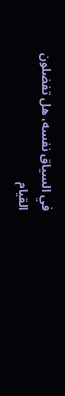في السياق نفسه، هل تفضلون القيام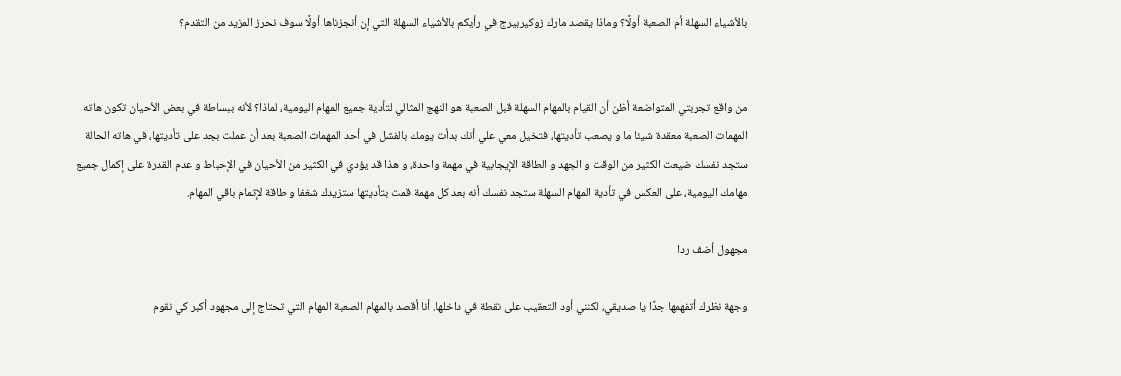بالأشياء السهلة أم الصعبة أولًا؟ وماذا يقصد مارك زوكيربيرج في رأيكم بالأشياء السهلة التي إن أنجزناها أولًا سوف نحرز المزيد من التقدم؟


من واقع تجربتي المتواضعة أظن أن القيام بالمهام السهلة قبل الصعبة هو النهج المثالي لتأدية جميع المهام اليومية، لماذا؟ لأنه ببساطة في بعض الأحيان تكون هاته المهمات الصعبة معقدة شيئا ما و يصعب تأديتها، فتخيل معي علي أنك بدأت يومك بالفشل في أحد المهمات الصعبة بعد أن عملت بجد على تأديتها، في هاته الحالة ستجد نفسك ضيعت الكثير من الوقت و الجهد و الطاقة الإيجابية في مهمة واحدة، و هذا قد يؤدي في الكثير من الأحيان في الإحباط و عدم القدرة على إكمال جميع مهامك اليومية، على العكس في تأدية المهام السهلة ستجد نفسك أنه بعد كل مهمة قمت بتأديتها ستزيدك شغفا و طاقة لإتمام باقي المهام.

مجهول أضف ردا

وجهة نظرك أتفهمها جدًا يا صديقي، لكنني أود التعقيب على نقطة في داخلها. أنا أقصد بالمهام الصعبة المهام التي تحتاج إلى مجهود أكبر كي نقوم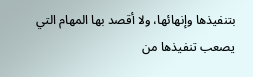بتنفيذها وإنهائها، ولا أقصد بها المهام التي يصعب تنفيذها من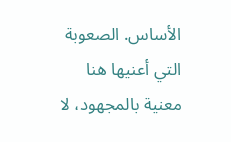الأساس. الصعوبة التي أعنيها هنا معنية بالمجهود، لا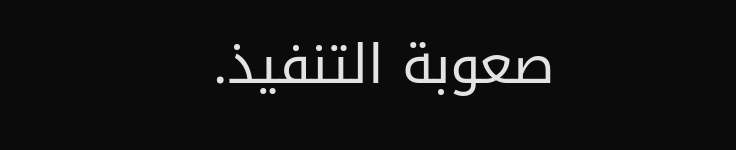صعوبة التنفيذ.